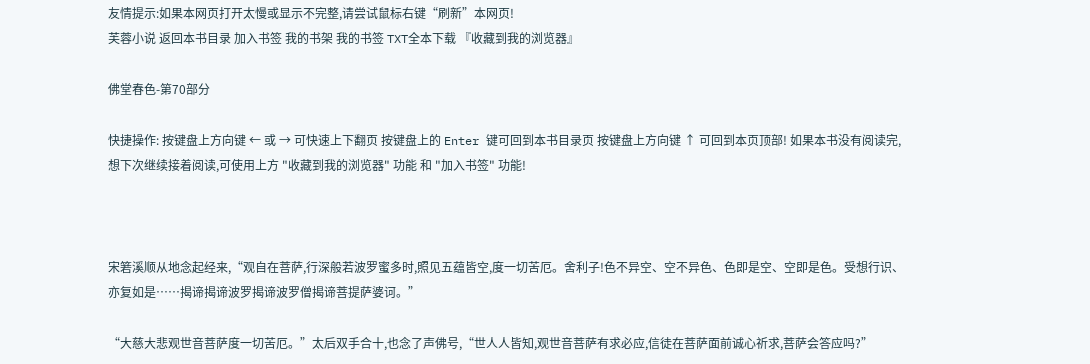友情提示:如果本网页打开太慢或显示不完整,请尝试鼠标右键“刷新”本网页!
芙蓉小说 返回本书目录 加入书签 我的书架 我的书签 TXT全本下载 『收藏到我的浏览器』

佛堂春色-第70部分

快捷操作: 按键盘上方向键 ← 或 → 可快速上下翻页 按键盘上的 Enter 键可回到本书目录页 按键盘上方向键 ↑ 可回到本页顶部! 如果本书没有阅读完,想下次继续接着阅读,可使用上方 "收藏到我的浏览器" 功能 和 "加入书签" 功能!



宋箬溪顺从地念起经来,“观自在菩萨,行深般若波罗蜜多时,照见五蕴皆空,度一切苦厄。舍利子!色不异空、空不异色、色即是空、空即是色。受想行识、亦复如是……揭谛揭谛波罗揭谛波罗僧揭谛菩提萨婆诃。”

“大慈大悲观世音菩萨度一切苦厄。”太后双手合十,也念了声佛号,“世人人皆知,观世音菩萨有求必应,信徒在菩萨面前诚心祈求,菩萨会答应吗?”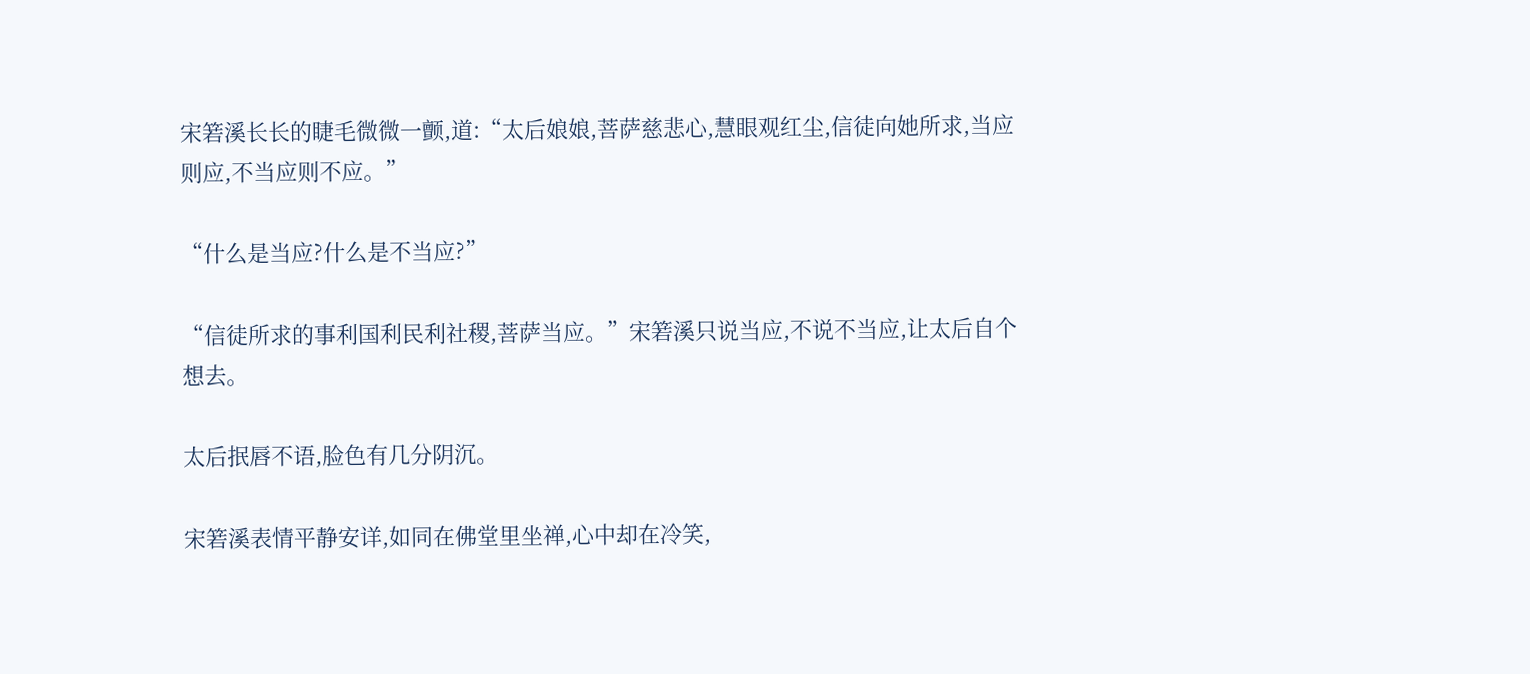宋箬溪长长的睫毛微微一颤,道:“太后娘娘,菩萨慈悲心,慧眼观红尘,信徒向她所求,当应则应,不当应则不应。”

“什么是当应?什么是不当应?”

“信徒所求的事利国利民利社稷,菩萨当应。”宋箬溪只说当应,不说不当应,让太后自个想去。

太后抿唇不语,脸色有几分阴沉。

宋箬溪表情平静安详,如同在佛堂里坐禅,心中却在冷笑,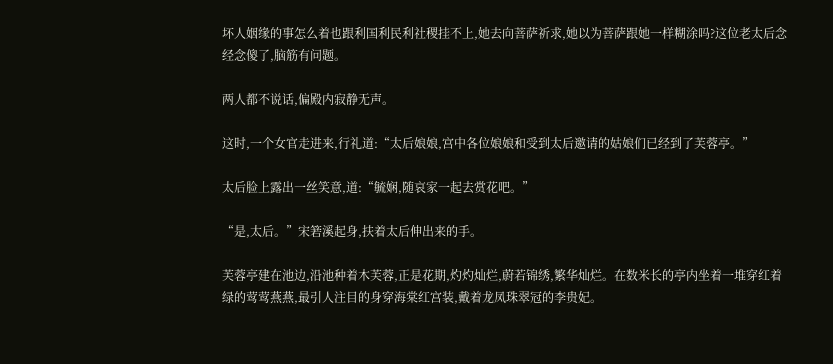坏人姻缘的事怎么着也跟利国利民利社稷挂不上,她去向菩萨祈求,她以为菩萨跟她一样糊涂吗?这位老太后念经念傻了,脑筋有问题。

两人都不说话,偏殿内寂静无声。

这时,一个女官走进来,行礼道:“太后娘娘,宫中各位娘娘和受到太后邀请的姑娘们已经到了芙蓉亭。”

太后脸上露出一丝笑意,道:“毓娴,随哀家一起去赏花吧。”

“是,太后。”宋箬溪起身,扶着太后伸出来的手。

芙蓉亭建在池边,沿池种着木芙蓉,正是花期,灼灼灿烂,蔚若锦绣,繁华灿烂。在数米长的亭内坐着一堆穿红着绿的莺莺燕燕,最引人注目的身穿海棠红宫装,戴着龙凤珠翠冠的李贵妃。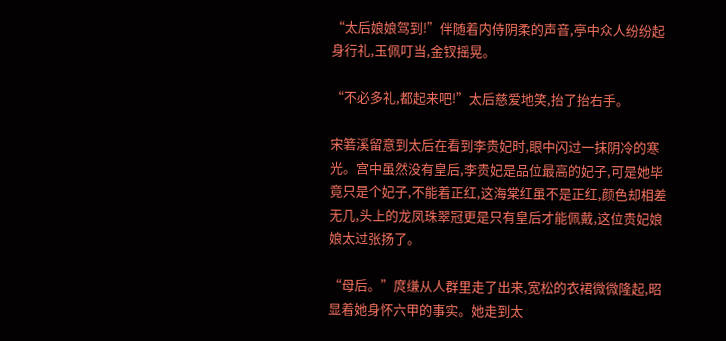“太后娘娘驾到!”伴随着内侍阴柔的声音,亭中众人纷纷起身行礼,玉佩叮当,金钗摇晃。

“不必多礼,都起来吧!”太后慈爱地笑,抬了抬右手。

宋箬溪留意到太后在看到李贵妃时,眼中闪过一抹阴冷的寒光。宫中虽然没有皇后,李贵妃是品位最高的妃子,可是她毕竟只是个妃子,不能着正红,这海棠红虽不是正红,颜色却相差无几,头上的龙凤珠翠冠更是只有皇后才能佩戴,这位贵妃娘娘太过张扬了。

“母后。”庹缣从人群里走了出来,宽松的衣裙微微隆起,昭显着她身怀六甲的事实。她走到太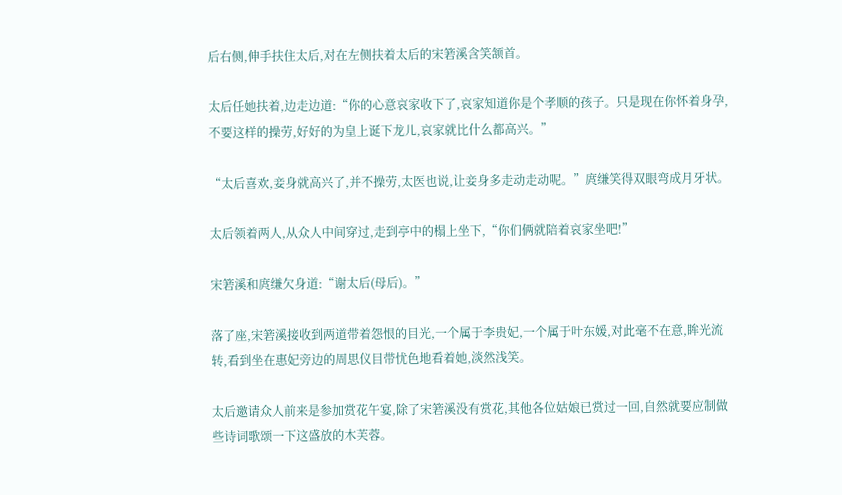后右侧,伸手扶住太后,对在左侧扶着太后的宋箬溪含笑颔首。

太后任她扶着,边走边道:“你的心意哀家收下了,哀家知道你是个孝顺的孩子。只是现在你怀着身孕,不要这样的操劳,好好的为皇上诞下龙儿,哀家就比什么都高兴。”

“太后喜欢,妾身就高兴了,并不操劳,太医也说,让妾身多走动走动呢。”庹缣笑得双眼弯成月牙状。

太后领着两人,从众人中间穿过,走到亭中的榻上坐下,“你们俩就陪着哀家坐吧!”

宋箬溪和庹缣欠身道:“谢太后(母后)。”

落了座,宋箬溪接收到两道带着怨恨的目光,一个属于李贵妃,一个属于叶东媛,对此毫不在意,眸光流转,看到坐在惠妃旁边的周思仪目带忧色地看着她,淡然浅笑。

太后邀请众人前来是参加赏花午宴,除了宋箬溪没有赏花,其他各位姑娘已赏过一回,自然就要应制做些诗词歌颂一下这盛放的木芙蓉。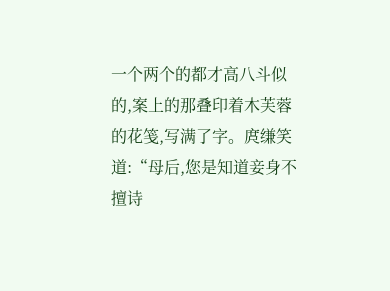一个两个的都才高八斗似的,案上的那叠印着木芙蓉的花笺,写满了字。庹缣笑道:“母后,您是知道妾身不擅诗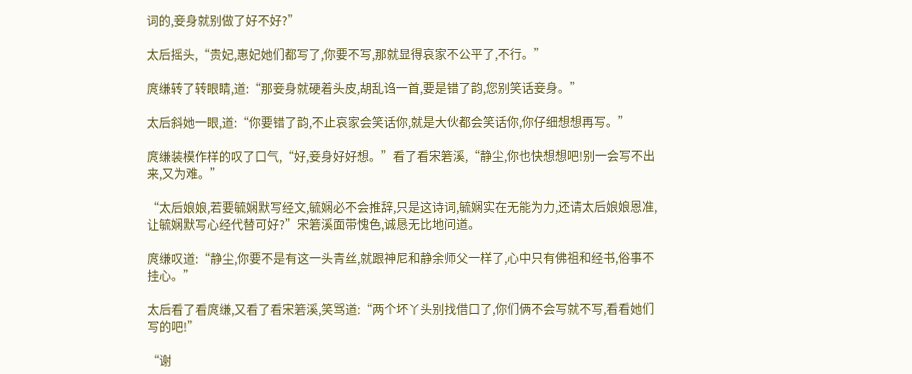词的,妾身就别做了好不好?”

太后摇头,“贵妃,惠妃她们都写了,你要不写,那就显得哀家不公平了,不行。”

庹缣转了转眼睛,道:“那妾身就硬着头皮,胡乱诌一首,要是错了韵,您别笑话妾身。”

太后斜她一眼,道:“你要错了韵,不止哀家会笑话你,就是大伙都会笑话你,你仔细想想再写。”

庹缣装模作样的叹了口气,“好,妾身好好想。”看了看宋箬溪,“静尘,你也快想想吧!别一会写不出来,又为难。”

“太后娘娘,若要毓娴默写经文,毓娴必不会推辞,只是这诗词,毓娴实在无能为力,还请太后娘娘恩准,让毓娴默写心经代替可好?”宋箬溪面带愧色,诚恳无比地问道。

庹缣叹道:“静尘,你要不是有这一头青丝,就跟神尼和静余师父一样了,心中只有佛祖和经书,俗事不挂心。”

太后看了看庹缣,又看了看宋箬溪,笑骂道:“两个坏丫头别找借口了,你们俩不会写就不写,看看她们写的吧!”

“谢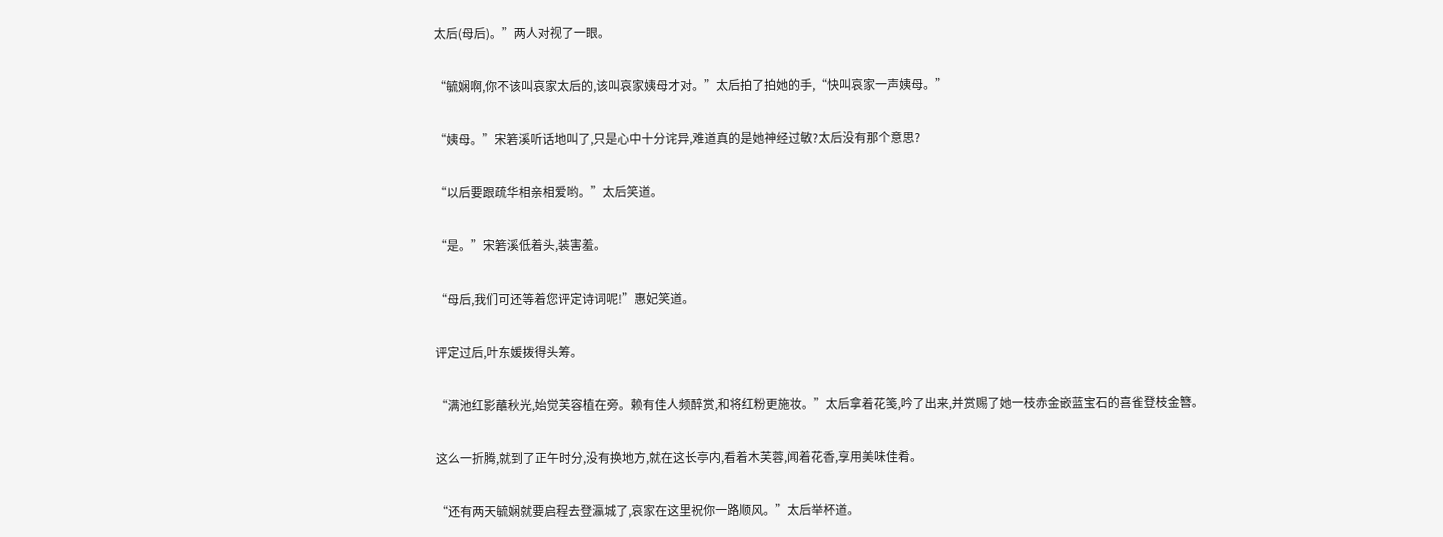太后(母后)。”两人对视了一眼。

“毓娴啊,你不该叫哀家太后的,该叫哀家姨母才对。”太后拍了拍她的手,“快叫哀家一声姨母。”

“姨母。”宋箬溪听话地叫了,只是心中十分诧异,难道真的是她神经过敏?太后没有那个意思?

“以后要跟疏华相亲相爱哟。”太后笑道。

“是。”宋箬溪低着头,装害羞。

“母后,我们可还等着您评定诗词呢!”惠妃笑道。

评定过后,叶东媛拨得头筹。

“满池红影蘸秋光,始觉芙容植在旁。赖有佳人频醉赏,和将红粉更施妆。”太后拿着花笺,吟了出来,并赏赐了她一枝赤金嵌蓝宝石的喜雀登枝金簪。

这么一折腾,就到了正午时分,没有换地方,就在这长亭内,看着木芙蓉,闻着花香,享用美味佳肴。

“还有两天毓娴就要启程去登瀛城了,哀家在这里祝你一路顺风。”太后举杯道。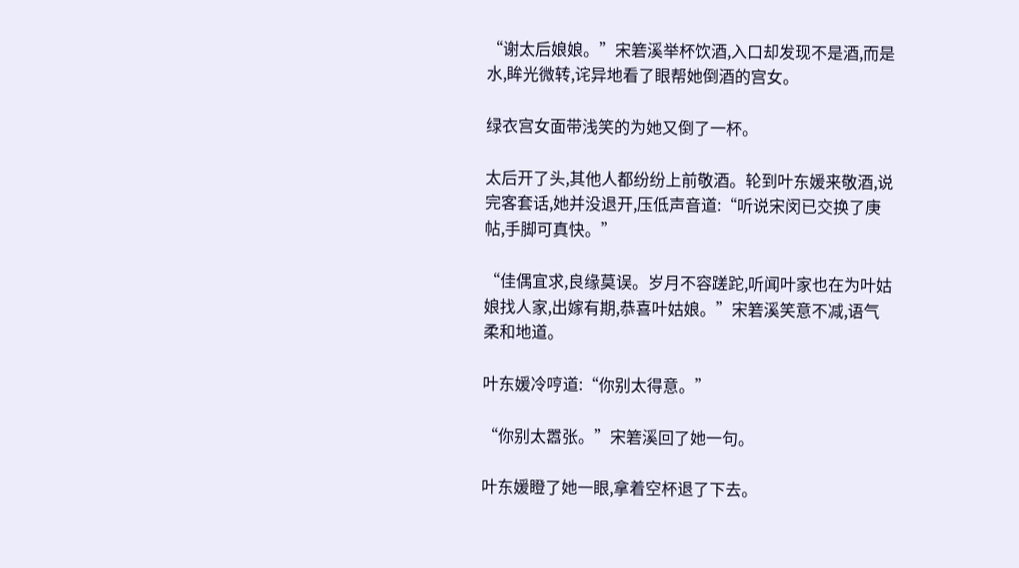“谢太后娘娘。”宋箬溪举杯饮酒,入口却发现不是酒,而是水,眸光微转,诧异地看了眼帮她倒酒的宫女。

绿衣宫女面带浅笑的为她又倒了一杯。

太后开了头,其他人都纷纷上前敬酒。轮到叶东媛来敬酒,说完客套话,她并没退开,压低声音道:“听说宋闵已交换了庚帖,手脚可真快。”

“佳偶宜求,良缘莫误。岁月不容蹉跎,听闻叶家也在为叶姑娘找人家,出嫁有期,恭喜叶姑娘。”宋箬溪笑意不减,语气柔和地道。

叶东媛冷哼道:“你别太得意。”

“你别太嚣张。”宋箬溪回了她一句。

叶东媛瞪了她一眼,拿着空杯退了下去。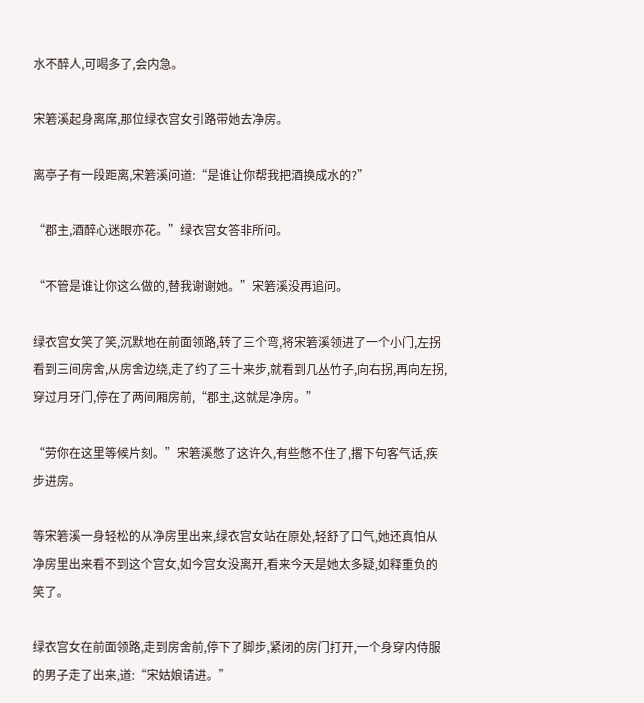水不醉人,可喝多了,会内急。

宋箬溪起身离席,那位绿衣宫女引路带她去净房。

离亭子有一段距离,宋箬溪问道:“是谁让你帮我把酒换成水的?”

“郡主,酒醉心迷眼亦花。”绿衣宫女答非所问。

“不管是谁让你这么做的,替我谢谢她。”宋箬溪没再追问。

绿衣宫女笑了笑,沉默地在前面领路,转了三个弯,将宋箬溪领进了一个小门,左拐看到三间房舍,从房舍边绕,走了约了三十来步,就看到几丛竹子,向右拐,再向左拐,穿过月牙门,停在了两间厢房前,“郡主,这就是净房。”

“劳你在这里等候片刻。”宋箬溪憋了这许久,有些憋不住了,撂下句客气话,疾步进房。

等宋箬溪一身轻松的从净房里出来,绿衣宫女站在原处,轻舒了口气,她还真怕从净房里出来看不到这个宫女,如今宫女没离开,看来今天是她太多疑,如释重负的笑了。

绿衣宫女在前面领路,走到房舍前,停下了脚步,紧闭的房门打开,一个身穿内侍服的男子走了出来,道:“宋姑娘请进。”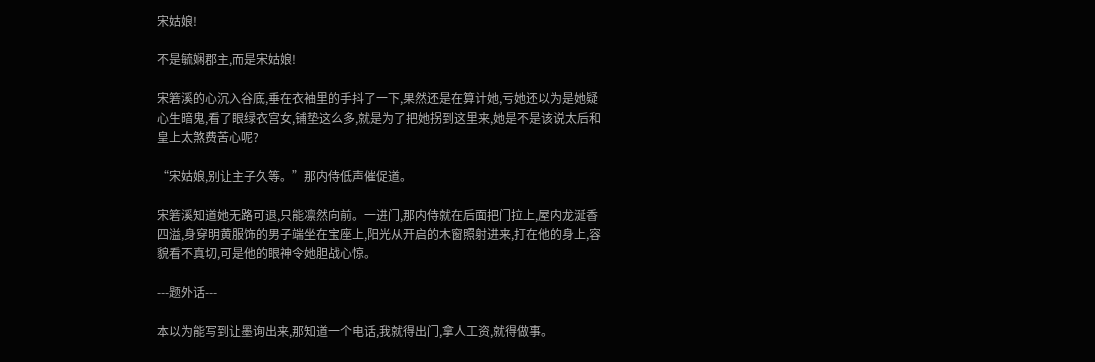宋姑娘!

不是毓娴郡主,而是宋姑娘!

宋箬溪的心沉入谷底,垂在衣袖里的手抖了一下,果然还是在算计她,亏她还以为是她疑心生暗鬼,看了眼绿衣宫女,铺垫这么多,就是为了把她拐到这里来,她是不是该说太后和皇上太煞费苦心呢?

“宋姑娘,别让主子久等。”那内侍低声催促道。

宋箬溪知道她无路可退,只能凛然向前。一进门,那内侍就在后面把门拉上,屋内龙涎香四溢,身穿明黄服饰的男子端坐在宝座上,阳光从开启的木窗照射进来,打在他的身上,容貌看不真切,可是他的眼神令她胆战心惊。

---题外话---

本以为能写到让墨询出来,那知道一个电话,我就得出门,拿人工资,就得做事。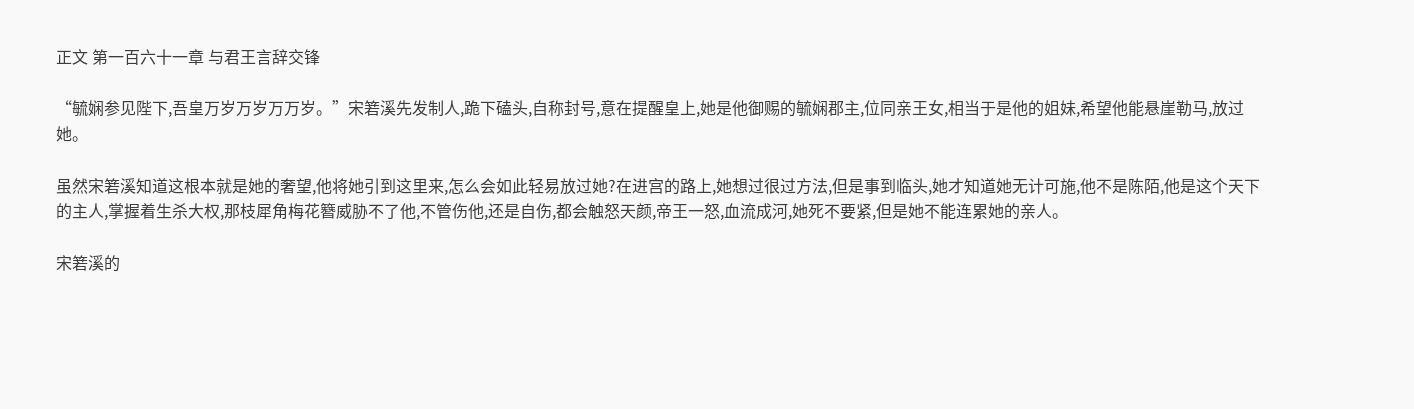正文 第一百六十一章 与君王言辞交锋

“毓娴参见陛下,吾皇万岁万岁万万岁。”宋箬溪先发制人,跪下磕头,自称封号,意在提醒皇上,她是他御赐的毓娴郡主,位同亲王女,相当于是他的姐妹,希望他能悬崖勒马,放过她。

虽然宋箬溪知道这根本就是她的奢望,他将她引到这里来,怎么会如此轻易放过她?在进宫的路上,她想过很过方法,但是事到临头,她才知道她无计可施,他不是陈陌,他是这个天下的主人,掌握着生杀大权,那枝犀角梅花簪威胁不了他,不管伤他,还是自伤,都会触怒天颜,帝王一怒,血流成河,她死不要紧,但是她不能连累她的亲人。

宋箬溪的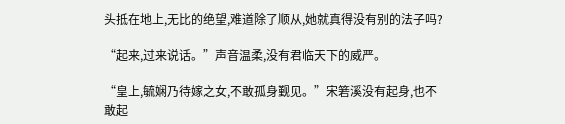头抵在地上,无比的绝望,难道除了顺从,她就真得没有别的法子吗?

“起来,过来说话。”声音温柔,没有君临天下的威严。

“皇上,毓娴乃待嫁之女,不敢孤身觐见。”宋箬溪没有起身,也不敢起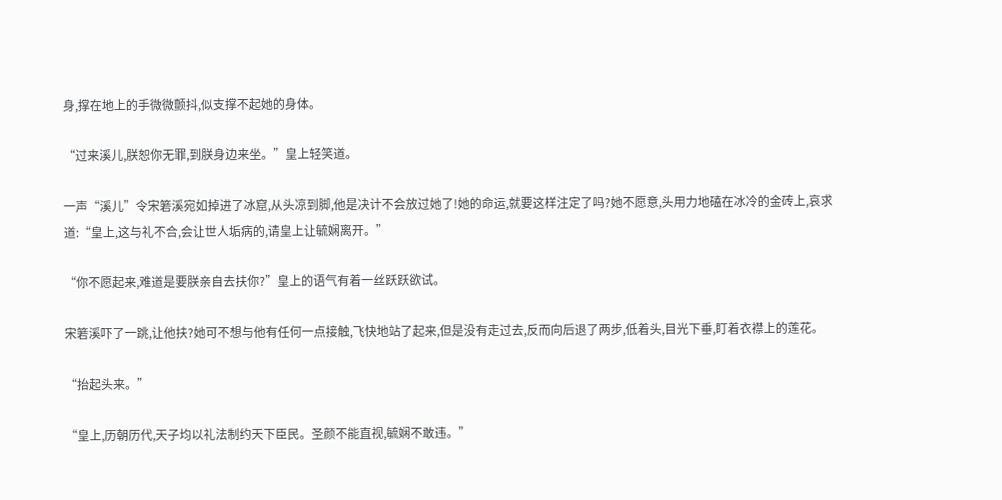身,撑在地上的手微微颤抖,似支撑不起她的身体。

“过来溪儿,朕恕你无罪,到朕身边来坐。”皇上轻笑道。

一声“溪儿”令宋箬溪宛如掉进了冰窟,从头凉到脚,他是决计不会放过她了!她的命运,就要这样注定了吗?她不愿意,头用力地磕在冰冷的金砖上,哀求道:“皇上,这与礼不合,会让世人垢病的,请皇上让毓娴离开。”

“你不愿起来,难道是要朕亲自去扶你?”皇上的语气有着一丝跃跃欲试。

宋箬溪吓了一跳,让他扶?她可不想与他有任何一点接触,飞快地站了起来,但是没有走过去,反而向后退了两步,低着头,目光下垂,盯着衣襟上的莲花。

“抬起头来。”

“皇上,历朝历代,天子均以礼法制约天下臣民。圣颜不能直视,毓娴不敢违。”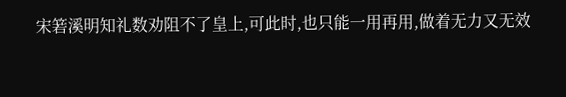宋箬溪明知礼数劝阻不了皇上,可此时,也只能一用再用,做着无力又无效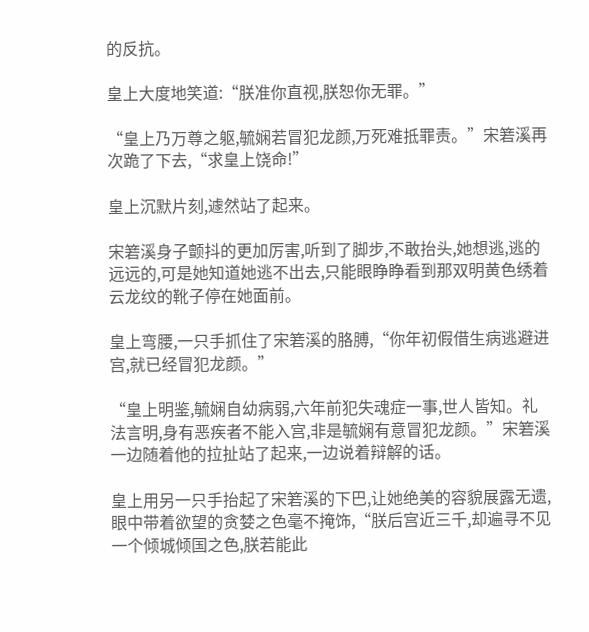的反抗。

皇上大度地笑道:“朕准你直视,朕恕你无罪。”

“皇上乃万尊之躯,毓娴若冒犯龙颜,万死难抵罪责。”宋箬溪再次跪了下去,“求皇上饶命!”

皇上沉默片刻,遽然站了起来。

宋箬溪身子颤抖的更加厉害,听到了脚步,不敢抬头,她想逃,逃的远远的,可是她知道她逃不出去,只能眼睁睁看到那双明黄色绣着云龙纹的靴子停在她面前。

皇上弯腰,一只手抓住了宋箬溪的胳膊,“你年初假借生病逃避进宫,就已经冒犯龙颜。”

“皇上明鉴,毓娴自幼病弱,六年前犯失魂症一事,世人皆知。礼法言明,身有恶疾者不能入宫,非是毓娴有意冒犯龙颜。”宋箬溪一边随着他的拉扯站了起来,一边说着辩解的话。

皇上用另一只手抬起了宋箬溪的下巴,让她绝美的容貌展露无遗,眼中带着欲望的贪婪之色毫不掩饰,“朕后宫近三千,却遍寻不见一个倾城倾国之色,朕若能此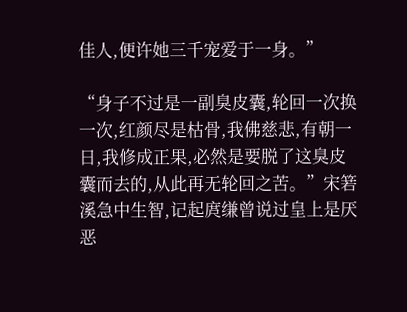佳人,便许她三千宠爱于一身。”

“身子不过是一副臭皮囊,轮回一次换一次,红颜尽是枯骨,我佛慈悲,有朝一日,我修成正果,必然是要脱了这臭皮囊而去的,从此再无轮回之苦。”宋箬溪急中生智,记起庹缣曾说过皇上是厌恶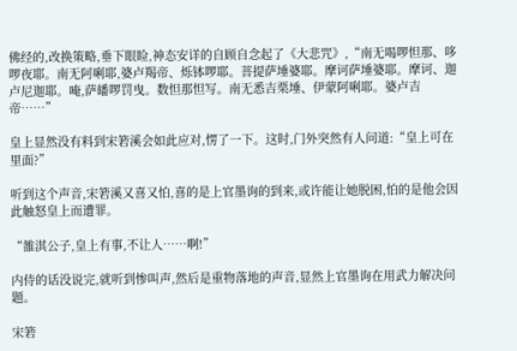佛经的,改换策略,垂下眼睑,神态安详的自顾自念起了《大悲咒》,“南无喝啰怛那、哆啰夜耶。南无阿唎耶,婆卢羯帝、烁钵啰耶。菩提萨埵婆耶。摩诃萨埵婆耶。摩诃、迦卢尼迦耶。唵,萨皤啰罚曳。数怛那怛写。南无悉吉栗埵、伊蒙阿唎耶。婆卢吉帝……”

皇上显然没有料到宋箬溪会如此应对,愣了一下。这时,门外突然有人问道:“皇上可在里面?”

听到这个声音,宋箬溪又喜又怕,喜的是上官墨询的到来,或许能让她脱困,怕的是他会因此触怒皇上而遭罪。

“雒淇公子,皇上有事,不让人……啊!”

内侍的话没说完,就听到惨叫声,然后是重物落地的声音,显然上官墨询在用武力解决问题。

宋箬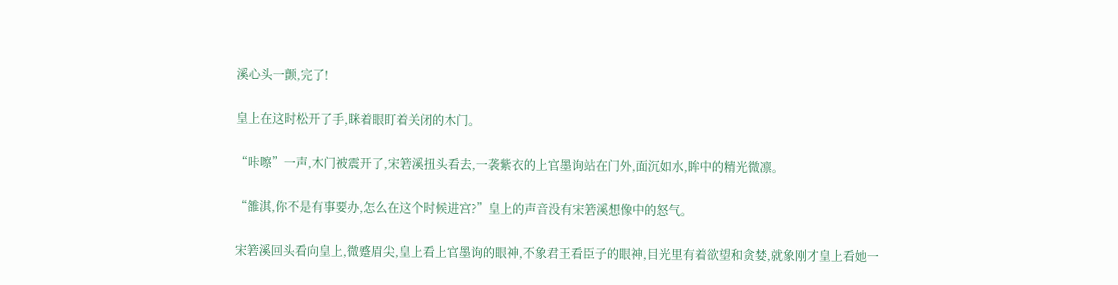溪心头一颤,完了!

皇上在这时松开了手,眯着眼盯着关闭的木门。

“咔嚓”一声,木门被震开了,宋箬溪扭头看去,一袭紫衣的上官墨询站在门外,面沉如水,眸中的精光微凛。

“雒淇,你不是有事要办,怎么在这个时候进宫?”皇上的声音没有宋箬溪想像中的怒气。

宋箬溪回头看向皇上,微蹙眉尖,皇上看上官墨询的眼神,不象君王看臣子的眼神,目光里有着欲望和贪婪,就象刚才皇上看她一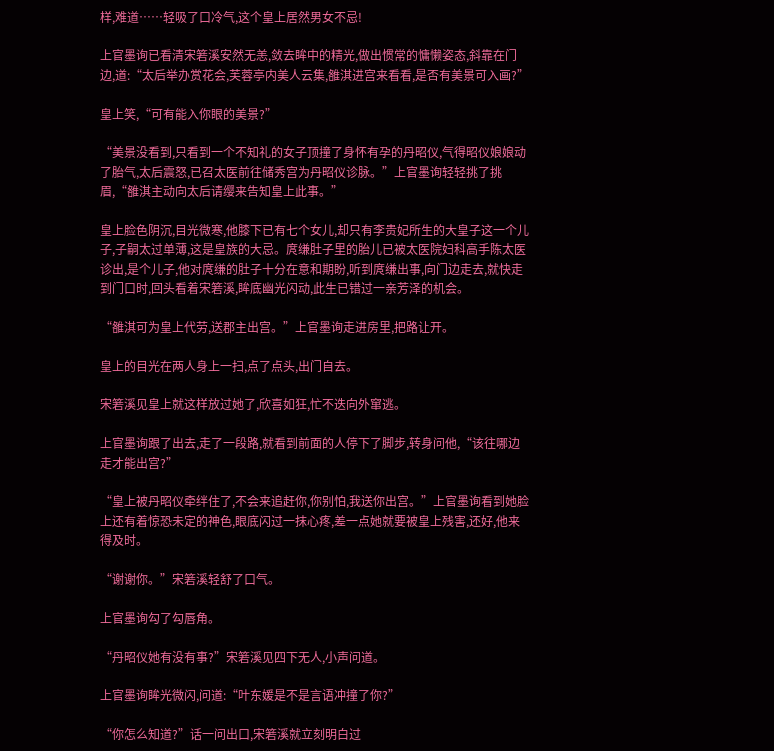样,难道……轻吸了口冷气,这个皇上居然男女不忌!

上官墨询已看清宋箬溪安然无恙,敛去眸中的精光,做出惯常的慵懒姿态,斜靠在门边,道:“太后举办赏花会,芙蓉亭内美人云集,雒淇进宫来看看,是否有美景可入画?”

皇上笑,“可有能入你眼的美景?”

“美景没看到,只看到一个不知礼的女子顶撞了身怀有孕的丹昭仪,气得昭仪娘娘动了胎气,太后震怒,已召太医前往储秀宫为丹昭仪诊脉。”上官墨询轻轻挑了挑眉,“雒淇主动向太后请缨来告知皇上此事。”

皇上脸色阴沉,目光微寒,他膝下已有七个女儿,却只有李贵妃所生的大皇子这一个儿子,子嗣太过单薄,这是皇族的大忌。庹缣肚子里的胎儿已被太医院妇科高手陈太医诊出,是个儿子,他对庹缣的肚子十分在意和期盼,听到庹缣出事,向门边走去,就快走到门口时,回头看着宋箬溪,眸底幽光闪动,此生已错过一亲芳泽的机会。

“雒淇可为皇上代劳,送郡主出宫。”上官墨询走进房里,把路让开。

皇上的目光在两人身上一扫,点了点头,出门自去。

宋箬溪见皇上就这样放过她了,欣喜如狂,忙不迭向外窜逃。

上官墨询跟了出去,走了一段路,就看到前面的人停下了脚步,转身问他,“该往哪边走才能出宫?”

“皇上被丹昭仪牵绊住了,不会来追赶你,你别怕,我送你出宫。”上官墨询看到她脸上还有着惊恐未定的神色,眼底闪过一抹心疼,差一点她就要被皇上残害,还好,他来得及时。

“谢谢你。”宋箬溪轻舒了口气。

上官墨询勾了勾唇角。

“丹昭仪她有没有事?”宋箬溪见四下无人,小声问道。

上官墨询眸光微闪,问道:“叶东媛是不是言语冲撞了你?”

“你怎么知道?”话一问出口,宋箬溪就立刻明白过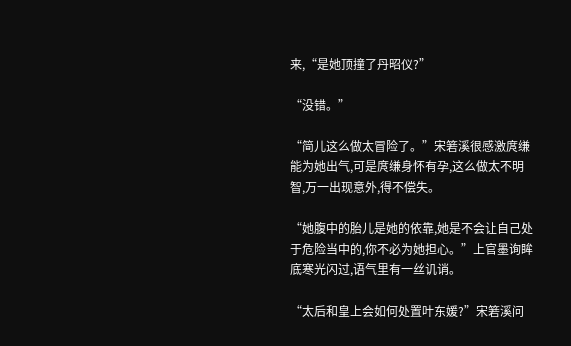来,“是她顶撞了丹昭仪?”

“没错。”

“简儿这么做太冒险了。”宋箬溪很感激庹缣能为她出气,可是庹缣身怀有孕,这么做太不明智,万一出现意外,得不偿失。

“她腹中的胎儿是她的依靠,她是不会让自己处于危险当中的,你不必为她担心。”上官墨询眸底寒光闪过,语气里有一丝讥诮。

“太后和皇上会如何处置叶东媛?”宋箬溪问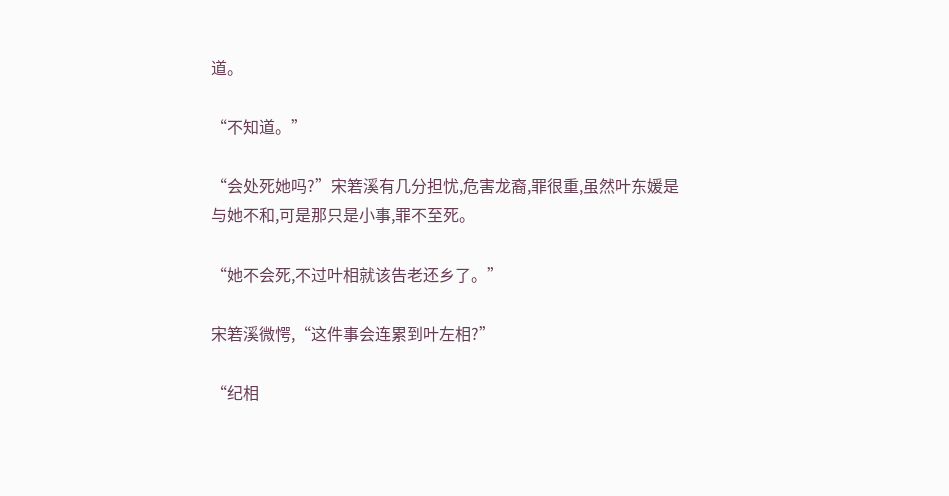道。

“不知道。”

“会处死她吗?”宋箬溪有几分担忧,危害龙裔,罪很重,虽然叶东媛是与她不和,可是那只是小事,罪不至死。

“她不会死,不过叶相就该告老还乡了。”

宋箬溪微愕,“这件事会连累到叶左相?”

“纪相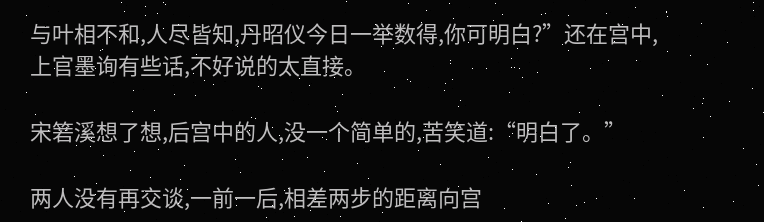与叶相不和,人尽皆知,丹昭仪今日一举数得,你可明白?”还在宫中,上官墨询有些话,不好说的太直接。

宋箬溪想了想,后宫中的人,没一个简单的,苦笑道:“明白了。”

两人没有再交谈,一前一后,相差两步的距离向宫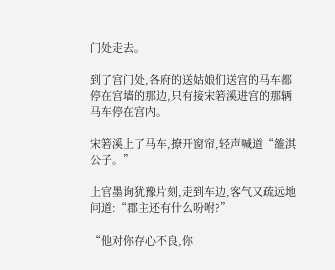门处走去。

到了宫门处,各府的送姑娘们送宫的马车都停在宫墙的那边,只有接宋箬溪进宫的那辆马车停在宫内。

宋箬溪上了马车,撩开窗帘,轻声喊道“雒淇公子。”

上官墨询犹豫片刻,走到车边,客气又疏远地问道:“郡主还有什么吩咐?”

“他对你存心不良,你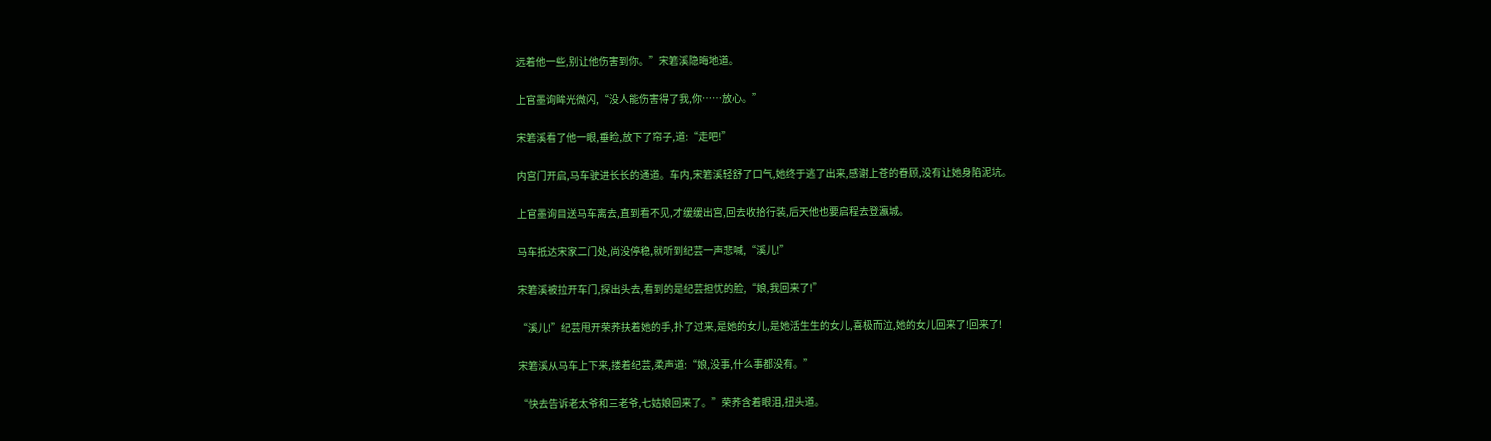远着他一些,别让他伤害到你。”宋箬溪隐晦地道。

上官墨询眸光微闪,“没人能伤害得了我,你……放心。”

宋箬溪看了他一眼,垂睑,放下了帘子,道:“走吧!”

内宫门开启,马车驶进长长的通道。车内,宋箬溪轻舒了口气,她终于逃了出来,感谢上苍的眷顾,没有让她身陷泥坑。

上官墨询目送马车离去,直到看不见,才缓缓出宫,回去收拾行装,后天他也要启程去登瀛城。

马车抵达宋家二门处,尚没停稳,就听到纪芸一声悲喊,“溪儿!”

宋箬溪被拉开车门,探出头去,看到的是纪芸担忧的脸,“娘,我回来了!”

“溪儿!”纪芸甩开荣荞扶着她的手,扑了过来,是她的女儿,是她活生生的女儿,喜极而泣,她的女儿回来了!回来了!

宋箬溪从马车上下来,搂着纪芸,柔声道:“娘,没事,什么事都没有。”

“快去告诉老太爷和三老爷,七姑娘回来了。”荣荞含着眼泪,扭头道。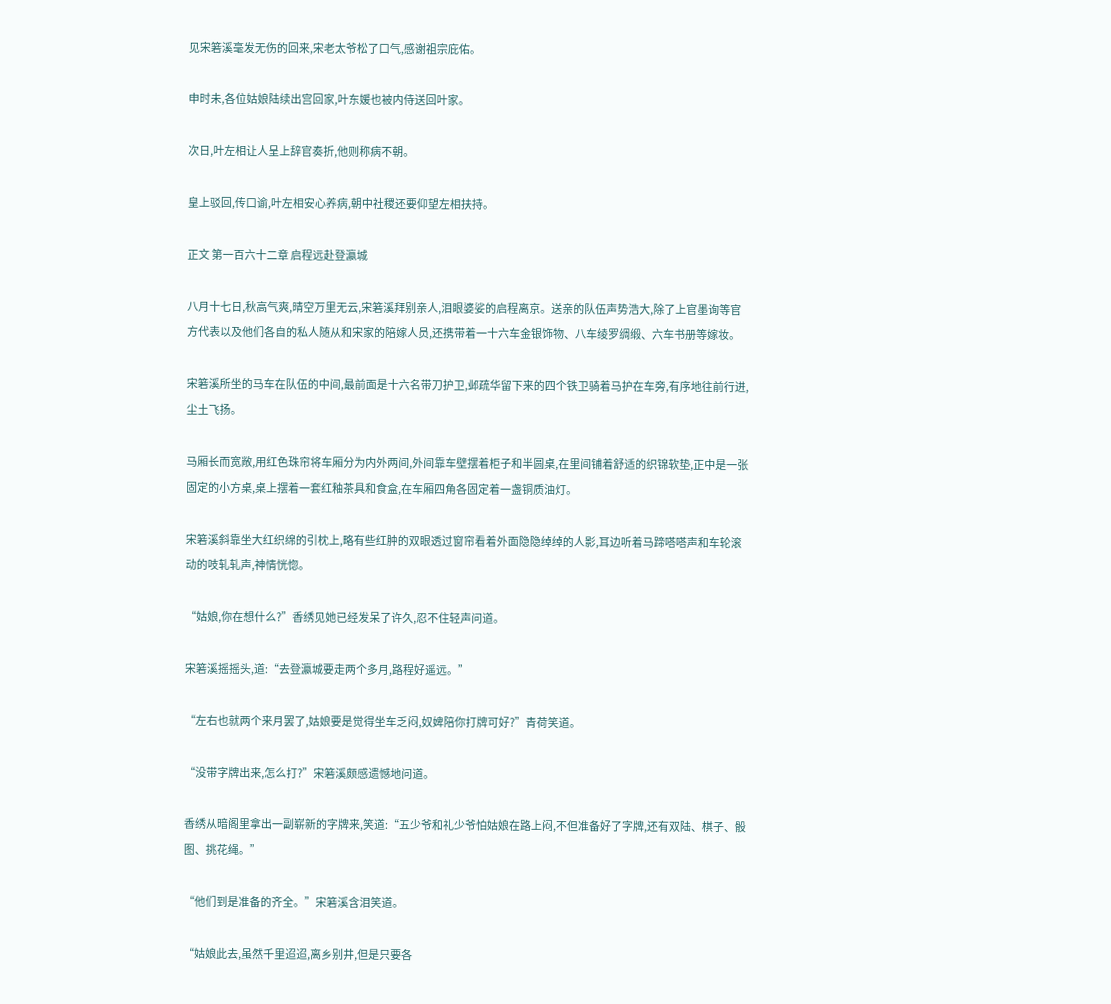见宋箬溪毫发无伤的回来,宋老太爷松了口气,感谢祖宗庇佑。

申时未,各位姑娘陆续出宫回家,叶东媛也被内侍送回叶家。

次日,叶左相让人呈上辞官奏折,他则称病不朝。

皇上驳回,传口谕,叶左相安心养病,朝中社稷还要仰望左相扶持。

正文 第一百六十二章 启程远赴登瀛城

八月十七日,秋高气爽,晴空万里无云,宋箬溪拜别亲人,泪眼婆娑的启程离京。送亲的队伍声势浩大,除了上官墨询等官方代表以及他们各自的私人随从和宋家的陪嫁人员,还携带着一十六车金银饰物、八车绫罗绸缎、六车书册等嫁妆。

宋箬溪所坐的马车在队伍的中间,最前面是十六名带刀护卫,邺疏华留下来的四个铁卫骑着马护在车旁,有序地往前行进,尘土飞扬。

马厢长而宽敞,用红色珠帘将车厢分为内外两间,外间靠车壁摆着柜子和半圆桌,在里间铺着舒适的织锦软垫,正中是一张固定的小方桌,桌上摆着一套红釉茶具和食盒,在车厢四角各固定着一盏铜质油灯。

宋箬溪斜靠坐大红织绵的引枕上,略有些红肿的双眼透过窗帘看着外面隐隐绰绰的人影,耳边听着马蹄嗒嗒声和车轮滚动的吱轧轧声,神情恍惚。

“姑娘,你在想什么?”香绣见她已经发呆了许久,忍不住轻声问道。

宋箬溪摇摇头,道:“去登瀛城要走两个多月,路程好遥远。”

“左右也就两个来月罢了,姑娘要是觉得坐车乏闷,奴婢陪你打牌可好?”青荷笑道。

“没带字牌出来,怎么打?”宋箬溪颇感遗憾地问道。

香绣从暗阁里拿出一副崭新的字牌来,笑道:“五少爷和礼少爷怕姑娘在路上闷,不但准备好了字牌,还有双陆、棋子、骰图、挑花绳。”

“他们到是准备的齐全。”宋箬溪含泪笑道。

“姑娘此去,虽然千里迢迢,离乡别井,但是只要各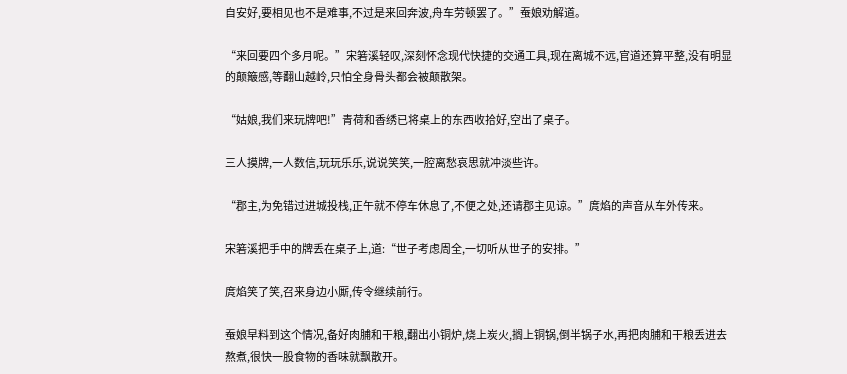自安好,要相见也不是难事,不过是来回奔波,舟车劳顿罢了。”蚕娘劝解道。

“来回要四个多月呢。”宋箬溪轻叹,深刻怀念现代快捷的交通工具,现在离城不远,官道还算平整,没有明显的颠簸感,等翻山越岭,只怕全身骨头都会被颠散架。

“姑娘,我们来玩牌吧!”青荷和香绣已将桌上的东西收拾好,空出了桌子。

三人摸牌,一人数信,玩玩乐乐,说说笑笑,一腔离愁哀思就冲淡些许。

“郡主,为免错过进城投栈,正午就不停车休息了,不便之处,还请郡主见谅。”庹焰的声音从车外传来。

宋箬溪把手中的牌丢在桌子上,道:“世子考虑周全,一切听从世子的安排。”

庹焰笑了笑,召来身边小厮,传令继续前行。

蚕娘早料到这个情况,备好肉脯和干粮,翻出小铜炉,烧上炭火,搁上铜锅,倒半锅子水,再把肉脯和干粮丢进去熬煮,很快一股食物的香味就飘散开。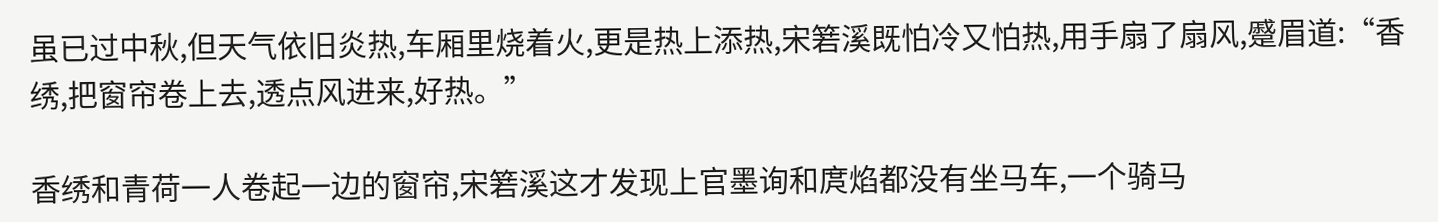虽已过中秋,但天气依旧炎热,车厢里烧着火,更是热上添热,宋箬溪既怕冷又怕热,用手扇了扇风,蹙眉道:“香绣,把窗帘卷上去,透点风进来,好热。”

香绣和青荷一人卷起一边的窗帘,宋箬溪这才发现上官墨询和庹焰都没有坐马车,一个骑马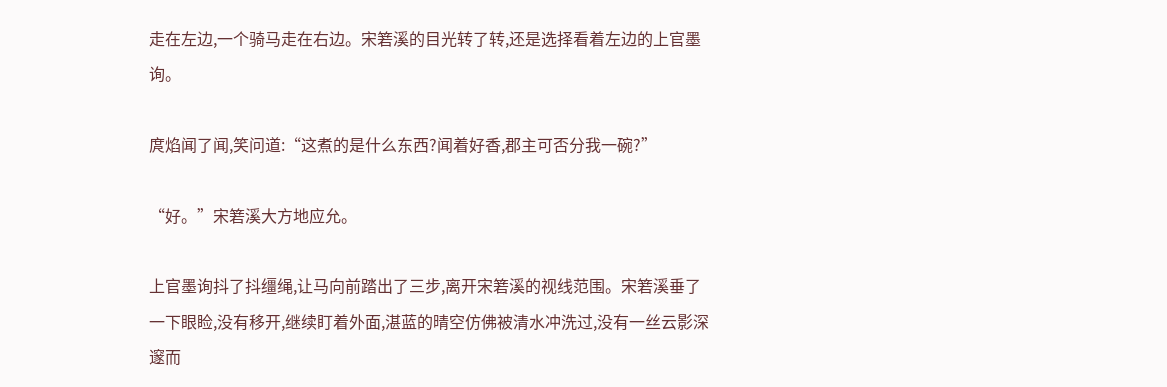走在左边,一个骑马走在右边。宋箬溪的目光转了转,还是选择看着左边的上官墨询。

庹焰闻了闻,笑问道:“这煮的是什么东西?闻着好香,郡主可否分我一碗?”

“好。”宋箬溪大方地应允。

上官墨询抖了抖缰绳,让马向前踏出了三步,离开宋箬溪的视线范围。宋箬溪垂了一下眼睑,没有移开,继续盯着外面,湛蓝的晴空仿佛被清水冲洗过,没有一丝云影深邃而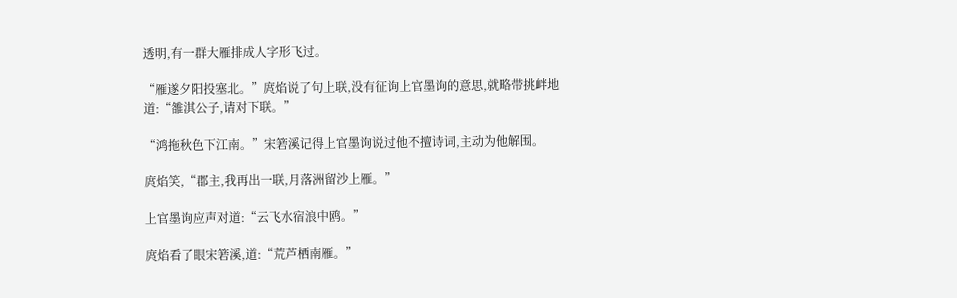透明,有一群大雁排成人字形飞过。

“雁遂夕阳投塞北。”庹焰说了句上联,没有征询上官墨询的意思,就略带挑衅地道:“雒淇公子,请对下联。”

“鸿拖秋色下江南。”宋箬溪记得上官墨询说过他不擅诗词,主动为他解围。

庹焰笑,“郡主,我再出一联,月落洲留沙上雁。”

上官墨询应声对道:“云飞水宿浪中鸥。”

庹焰看了眼宋箬溪,道:“荒芦栖南雁。”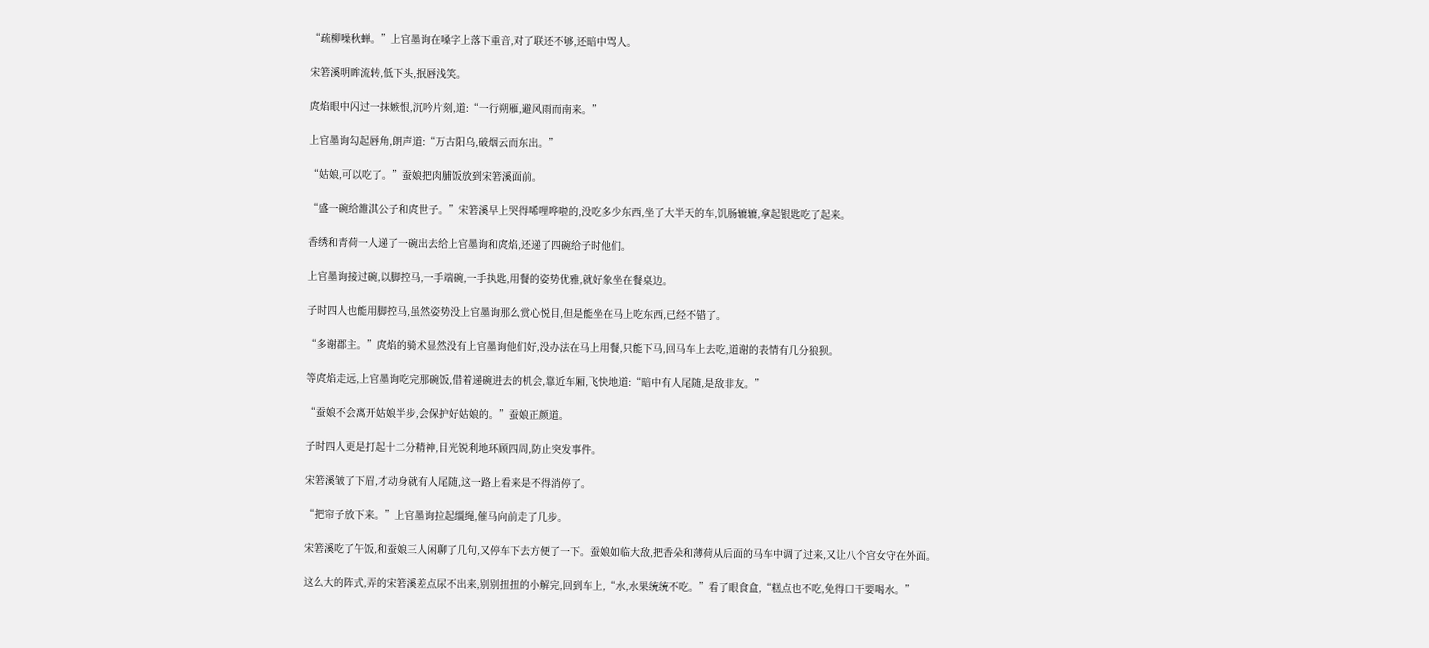“疏柳噪秋蝉。”上官墨询在嗓字上落下重音,对了联还不够,还暗中骂人。

宋箬溪明眸流转,低下头,抿唇浅笑。

庹焰眼中闪过一抹嫉恨,沉吟片刻,道:“一行朔雁,避风雨而南来。”

上官墨询勾起唇角,朗声道:“万古阳乌,破烟云而东出。”

“姑娘,可以吃了。”蚕娘把肉脯饭放到宋箬溪面前。

“盛一碗给雒淇公子和庹世子。”宋箬溪早上哭得唏哩哗啦的,没吃多少东西,坐了大半天的车,饥肠辘辘,拿起银匙吃了起来。

香绣和青荷一人递了一碗出去给上官墨询和庹焰,还递了四碗给子时他们。

上官墨询接过碗,以脚控马,一手端碗,一手执匙,用餐的姿势优雅,就好象坐在餐桌边。

子时四人也能用脚控马,虽然姿势没上官墨询那么赏心悦目,但是能坐在马上吃东西,已经不错了。

“多谢郡主。”庹焰的骑术显然没有上官墨询他们好,没办法在马上用餐,只能下马,回马车上去吃,道谢的表情有几分狼狈。

等庹焰走远,上官墨询吃完那碗饭,借着递碗进去的机会,靠近车厢,飞快地道:“暗中有人尾随,是敌非友。”

“蚕娘不会离开姑娘半步,会保护好姑娘的。”蚕娘正颜道。

子时四人更是打起十二分精神,目光锐利地环顾四周,防止突发事件。

宋箬溪皱了下眉,才动身就有人尾随,这一路上看来是不得消停了。

“把帘子放下来。”上官墨询拉起缰绳,催马向前走了几步。

宋箬溪吃了午饭,和蚕娘三人闲聊了几句,又停车下去方便了一下。蚕娘如临大敌,把香朵和薄荷从后面的马车中调了过来,又让八个宫女守在外面。

这么大的阵式,弄的宋箬溪差点尿不出来,别别扭扭的小解完,回到车上,“水,水果统统不吃。”看了眼食盒,“糕点也不吃,免得口干要喝水。”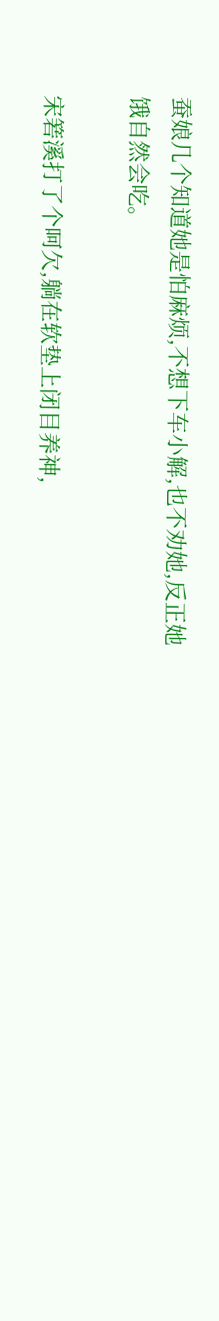蚕娘几个知道她是怕麻烦,不想下车小解,也不劝她,反正她饿自然会吃。

宋箬溪打了个呵欠,躺在软垫上闭目养神,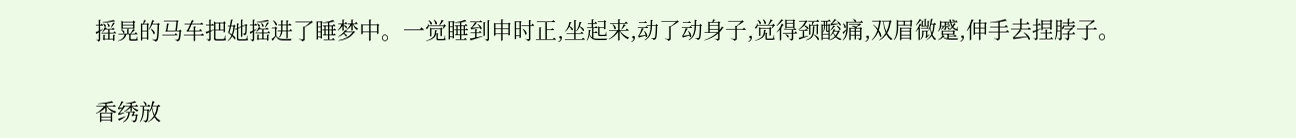摇晃的马车把她摇进了睡梦中。一觉睡到申时正,坐起来,动了动身子,觉得颈酸痛,双眉微蹙,伸手去捏脖子。

香绣放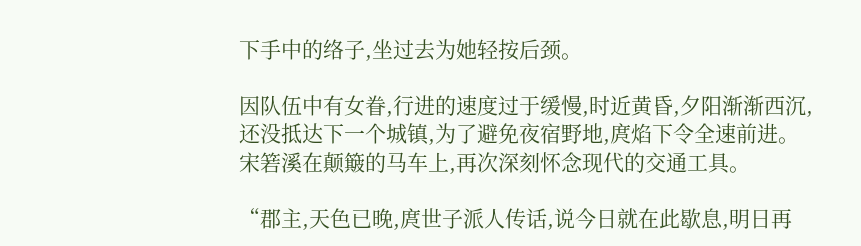下手中的络子,坐过去为她轻按后颈。

因队伍中有女眷,行进的速度过于缓慢,时近黄昏,夕阳渐渐西沉,还没抵达下一个城镇,为了避免夜宿野地,庹焰下令全速前进。宋箬溪在颠簸的马车上,再次深刻怀念现代的交通工具。

“郡主,天色已晚,庹世子派人传话,说今日就在此歇息,明日再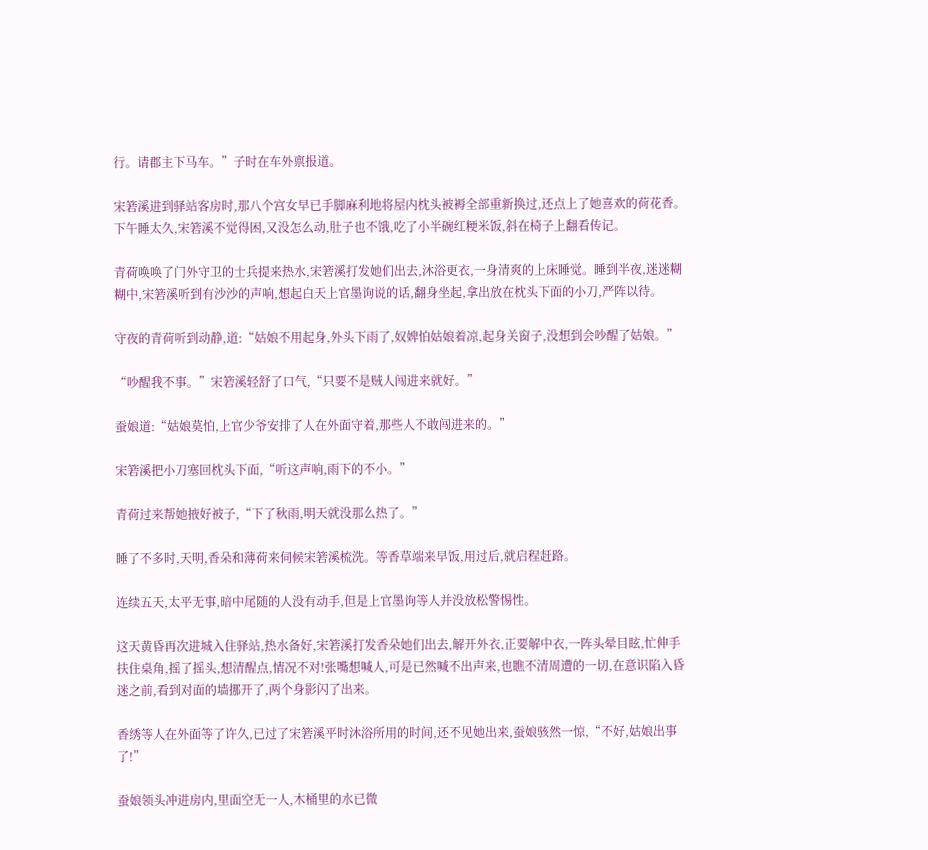行。请郡主下马车。”子时在车外禀报道。

宋箬溪进到驿站客房时,那八个宫女早已手脚麻利地将屋内枕头被褥全部重新换过,还点上了她喜欢的荷花香。下午睡太久,宋箬溪不觉得困,又没怎么动,肚子也不饿,吃了小半碗红粳米饭,斜在椅子上翻看传记。

青荷唤唤了门外守卫的士兵提来热水,宋箬溪打发她们出去,沐浴更衣,一身清爽的上床睡觉。睡到半夜,迷迷糊糊中,宋箬溪听到有沙沙的声响,想起白天上官墨询说的话,翻身坐起,拿出放在枕头下面的小刀,严阵以待。

守夜的青荷听到动静,道:“姑娘不用起身,外头下雨了,奴婢怕姑娘着凉,起身关窗子,没想到会吵醒了姑娘。”

“吵醒我不事。”宋箬溪轻舒了口气,“只要不是贼人闯进来就好。”

蚕娘道:“姑娘莫怕,上官少爷安排了人在外面守着,那些人不敢闯进来的。”

宋箬溪把小刀塞回枕头下面,“听这声响,雨下的不小。”

青荷过来帮她掖好被子,“下了秋雨,明天就没那么热了。”

睡了不多时,天明,香朵和薄荷来伺候宋箬溪梳洗。等香草端来早饭,用过后,就启程赶路。

连续五天,太平无事,暗中尾随的人没有动手,但是上官墨询等人并没放松警惕性。

这天黄昏再次进城入住驿站,热水备好,宋箬溪打发香朵她们出去,解开外衣,正要解中衣,一阵头晕目眩,忙伸手扶住桌角,摇了摇头,想清醒点,情况不对!张嘴想喊人,可是已然喊不出声来,也瞧不清周遭的一切,在意识陷入昏迷之前,看到对面的墙挪开了,两个身影闪了出来。

香绣等人在外面等了许久,已过了宋箬溪平时沐浴所用的时间,还不见她出来,蚕娘骇然一惊,“不好,姑娘出事了!”

蚕娘领头冲进房内,里面空无一人,木桶里的水已微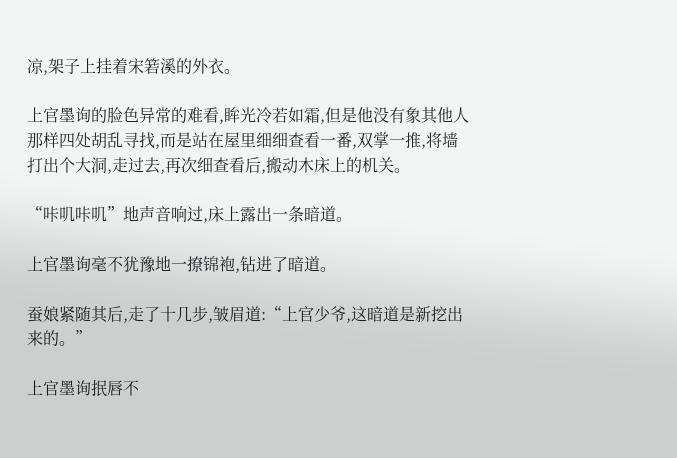凉,架子上挂着宋箬溪的外衣。

上官墨询的脸色异常的难看,眸光冷若如霜,但是他没有象其他人那样四处胡乱寻找,而是站在屋里细细查看一番,双掌一推,将墙打出个大洞,走过去,再次细查看后,搬动木床上的机关。

“咔叽咔叽”地声音响过,床上露出一条暗道。

上官墨询毫不犹豫地一撩锦袍,钻进了暗道。

蚕娘紧随其后,走了十几步,皱眉道:“上官少爷,这暗道是新挖出来的。”

上官墨询抿唇不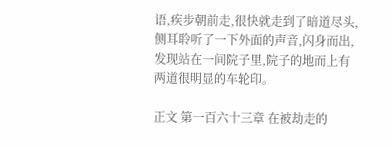语,疾步朝前走,很快就走到了暗道尽头,侧耳聆听了一下外面的声音,闪身而出,发现站在一间院子里,院子的地而上有两道很明显的车轮印。

正文 第一百六十三章 在被劫走的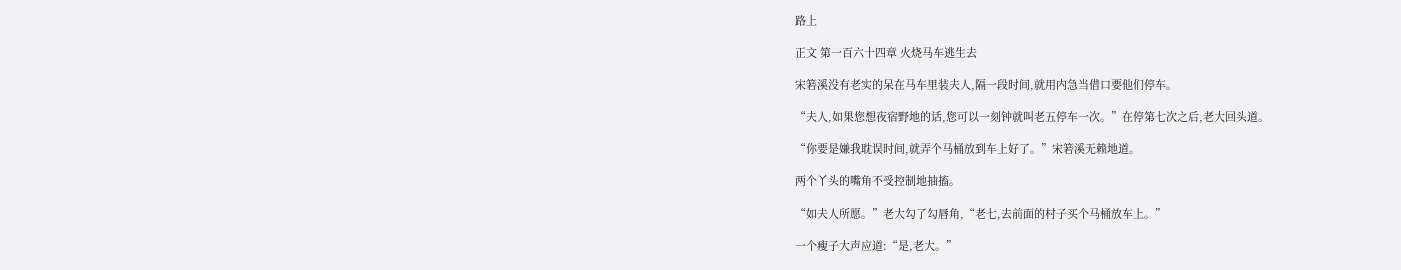路上

正文 第一百六十四章 火烧马车逃生去

宋箬溪没有老实的呆在马车里装夫人,隔一段时间,就用内急当借口要他们停车。

“夫人,如果您想夜宿野地的话,您可以一刻钟就叫老五停车一次。”在停第七次之后,老大回头道。

“你要是嫌我耽误时间,就弄个马桶放到车上好了。”宋箬溪无赖地道。

两个丫头的嘴角不受控制地抽搐。

“如夫人所愿。”老大勾了勾唇角,“老七,去前面的村子买个马桶放车上。”

一个瘦子大声应道:“是,老大。”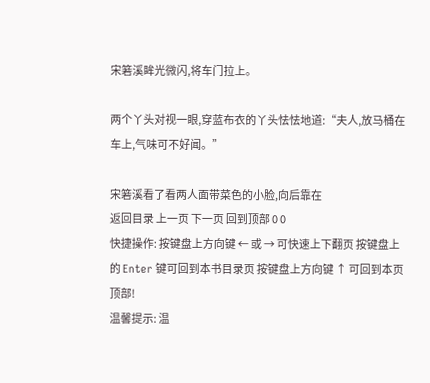宋箬溪眸光微闪,将车门拉上。

两个丫头对视一眼,穿蓝布衣的丫头怯怯地道:“夫人,放马桶在车上,气味可不好闻。”

宋箬溪看了看两人面带菜色的小脸,向后靠在
返回目录 上一页 下一页 回到顶部 0 0
快捷操作: 按键盘上方向键 ← 或 → 可快速上下翻页 按键盘上的 Enter 键可回到本书目录页 按键盘上方向键 ↑ 可回到本页顶部!
温馨提示: 温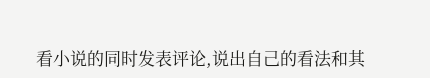看小说的同时发表评论,说出自己的看法和其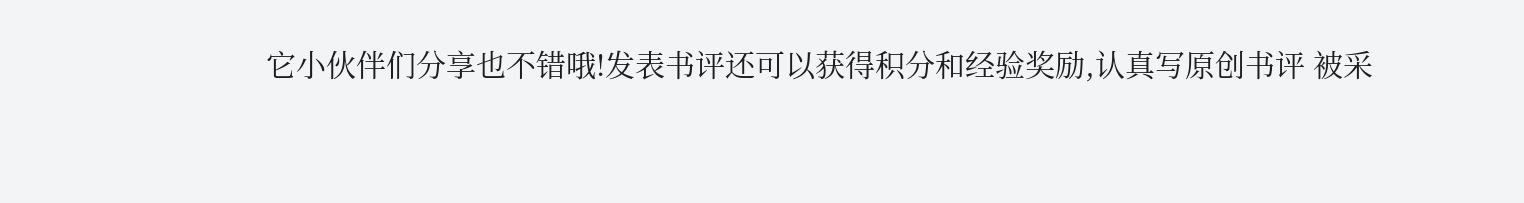它小伙伴们分享也不错哦!发表书评还可以获得积分和经验奖励,认真写原创书评 被采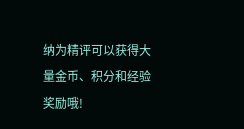纳为精评可以获得大量金币、积分和经验奖励哦!